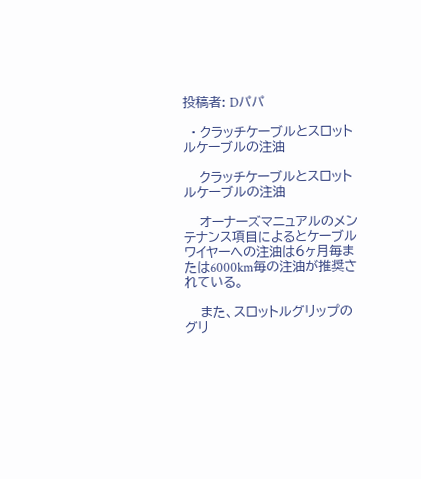投稿者: Dパパ

  • クラッチケーブルとスロットルケーブルの注油

    クラッチケーブルとスロットルケーブルの注油

    オーナーズマニュアルのメンテナンス項目によるとケーブルワイヤーへの注油は6ヶ月毎または6000km毎の注油が推奨されている。

    また、スロットルグリップのグリ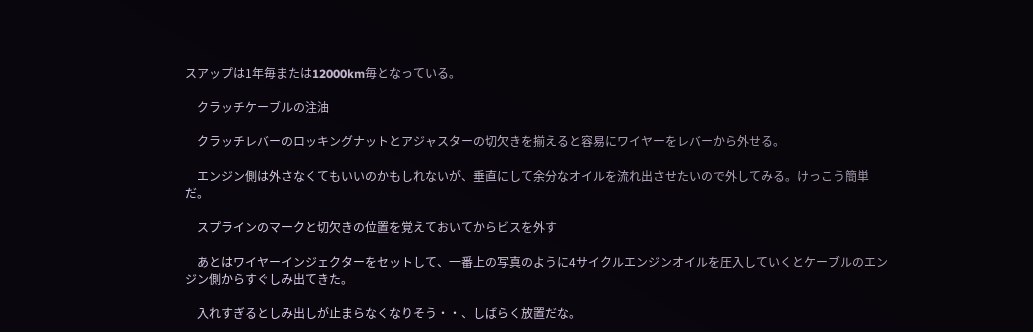スアップは1年毎または12000km毎となっている。

    クラッチケーブルの注油

    クラッチレバーのロッキングナットとアジャスターの切欠きを揃えると容易にワイヤーをレバーから外せる。

    エンジン側は外さなくてもいいのかもしれないが、垂直にして余分なオイルを流れ出させたいので外してみる。けっこう簡単だ。

    スプラインのマークと切欠きの位置を覚えておいてからビスを外す

    あとはワイヤーインジェクターをセットして、一番上の写真のように4サイクルエンジンオイルを圧入していくとケーブルのエンジン側からすぐしみ出てきた。

    入れすぎるとしみ出しが止まらなくなりそう・・、しばらく放置だな。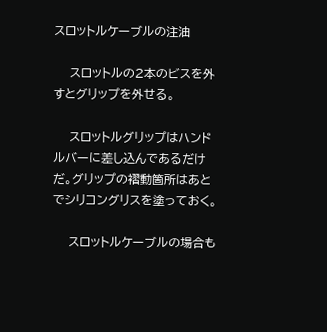スロットルケーブルの注油

    スロットルの2本のビスを外すとグリップを外せる。

    スロットルグリップはハンドルバーに差し込んであるだけだ。グリップの褶動箇所はあとでシリコングリスを塗っておく。

    スロットルケーブルの場合も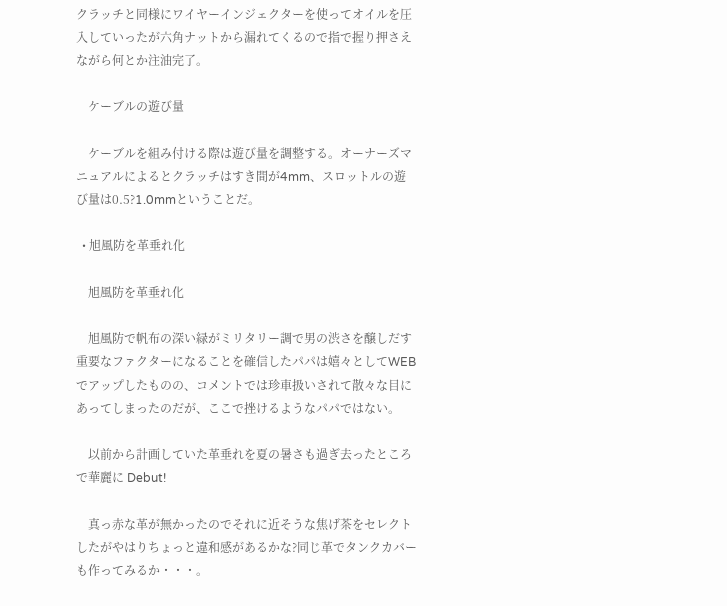クラッチと同様にワイヤーインジェクターを使ってオイルを圧入していったが六角ナットから漏れてくるので指で握り押さえながら何とか注油完了。

    ケーブルの遊び量

    ケーブルを組み付ける際は遊び量を調整する。オーナーズマニュアルによるとクラッチはすき間が4mm、スロットルの遊び量は0.5?1.0mmということだ。

  • 旭風防を革垂れ化

    旭風防を革垂れ化

    旭風防で帆布の深い緑がミリタリー調で男の渋さを醸しだす重要なファクターになることを確信したパパは嬉々としてWEBでアップしたものの、コメントでは珍車扱いされて散々な目にあってしまったのだが、ここで挫けるようなパパではない。

    以前から計画していた革垂れを夏の暑さも過ぎ去ったところで華麗に Debut!

    真っ赤な革が無かったのでそれに近そうな焦げ茶をセレクトしたがやはりちょっと違和感があるかな?同じ革でタンクカバーも作ってみるか・・・。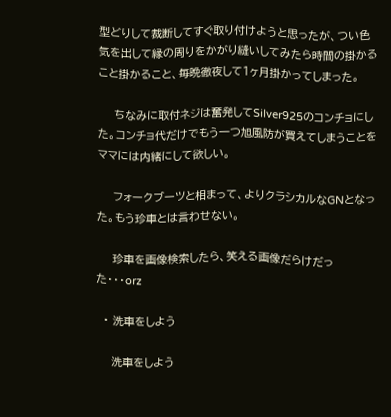型どりして裁断してすぐ取り付けようと思ったが、つい色気を出して縁の周りをかがり縫いしてみたら時間の掛かること掛かること、毎晩徹夜して1ヶ月掛かってしまった。

    ちなみに取付ネジは奮発してSilver925のコンチョにした。コンチョ代だけでもう一つ旭風防が買えてしまうことをママには内緒にして欲しい。

    フォークブーツと相まって、よりクラシカルなGNとなった。もう珍車とは言わせない。

    珍車を画像検索したら、笑える画像だらけだった・・・orz

  • 洗車をしよう

    洗車をしよう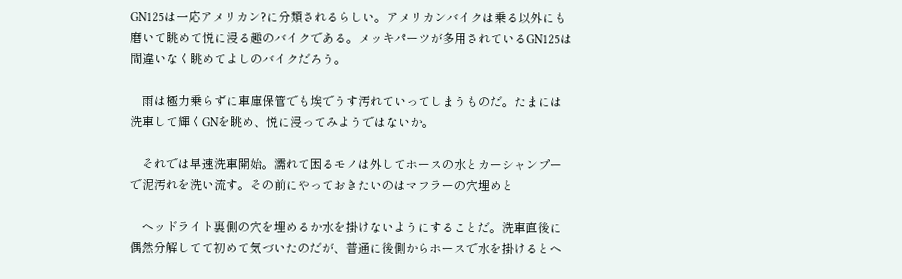GN125は一応アメリカン?に分類されるらしい。アメリカンバイクは乗る以外にも磨いて眺めて悦に浸る趣のバイクである。メッキパーツが多用されているGN125は間違いなく眺めてよしのバイクだろう。

    雨は極力乗らずに車庫保管でも埃でうす汚れていってしまうものだ。たまには洗車して輝くGNを眺め、悦に浸ってみようではないか。

    それでは早速洗車開始。濡れて困るモノは外してホースの水とカーシャンプーで泥汚れを洗い流す。その前にやっておきたいのはマフラーの穴埋めと

    ヘッドライト裏側の穴を埋めるか水を掛けないようにすることだ。洗車直後に偶然分解してて初めて気づいたのだが、普通に後側からホースで水を掛けるとヘ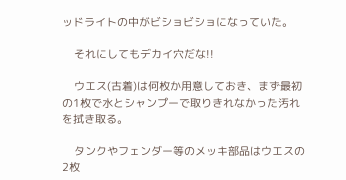ッドライトの中がビショビショになっていた。

    それにしてもデカイ穴だな!!

    ウエス(古着)は何枚か用意しておき、まず最初の1枚で水とシャンプーで取りきれなかった汚れを拭き取る。

    タンクやフェンダー等のメッキ部品はウエスの2枚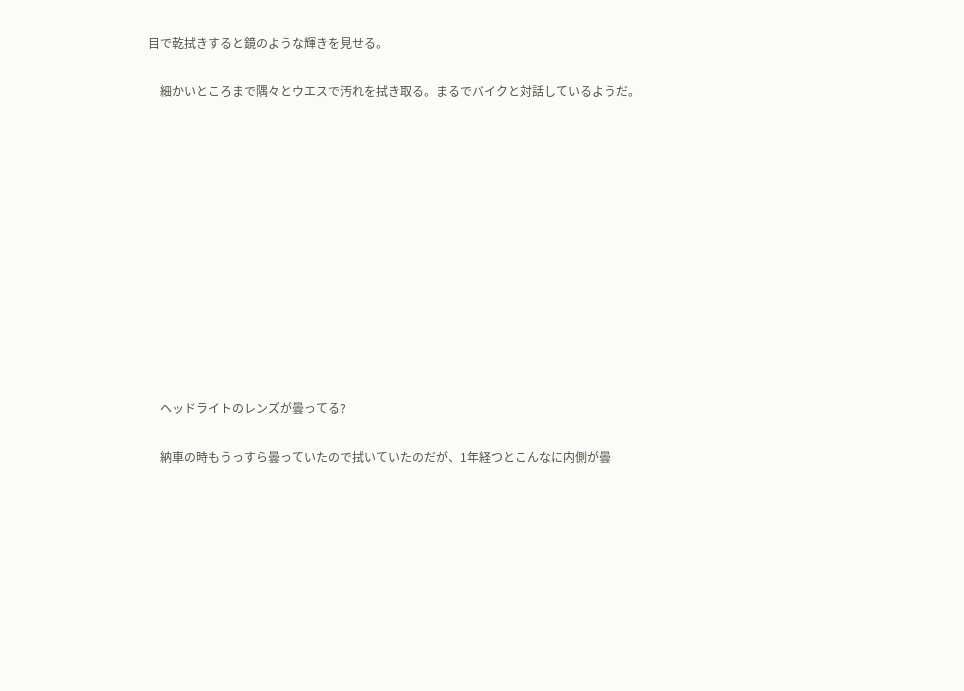目で乾拭きすると鏡のような輝きを見せる。

    細かいところまで隅々とウエスで汚れを拭き取る。まるでバイクと対話しているようだ。












    ヘッドライトのレンズが曇ってる?

    納車の時もうっすら曇っていたので拭いていたのだが、1年経つとこんなに内側が曇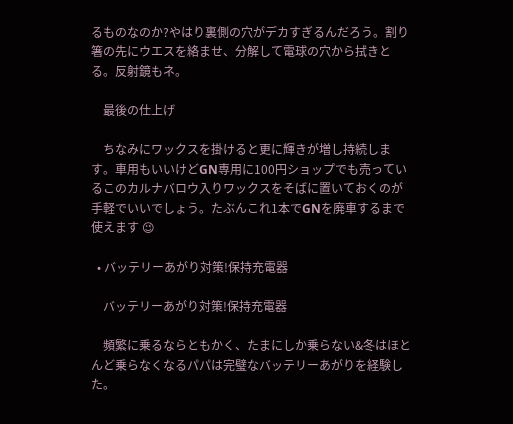るものなのか?やはり裏側の穴がデカすぎるんだろう。割り箸の先にウエスを絡ませ、分解して電球の穴から拭きとる。反射鏡もネ。

    最後の仕上げ

    ちなみにワックスを掛けると更に輝きが増し持続します。車用もいいけどGN専用に100円ショップでも売っているこのカルナバロウ入りワックスをそばに置いておくのが手軽でいいでしょう。たぶんこれ1本でGNを廃車するまで使えます 😉

  • バッテリーあがり対策!保持充電器

    バッテリーあがり対策!保持充電器

    頻繁に乗るならともかく、たまにしか乗らない&冬はほとんど乗らなくなるパパは完璧なバッテリーあがりを経験した。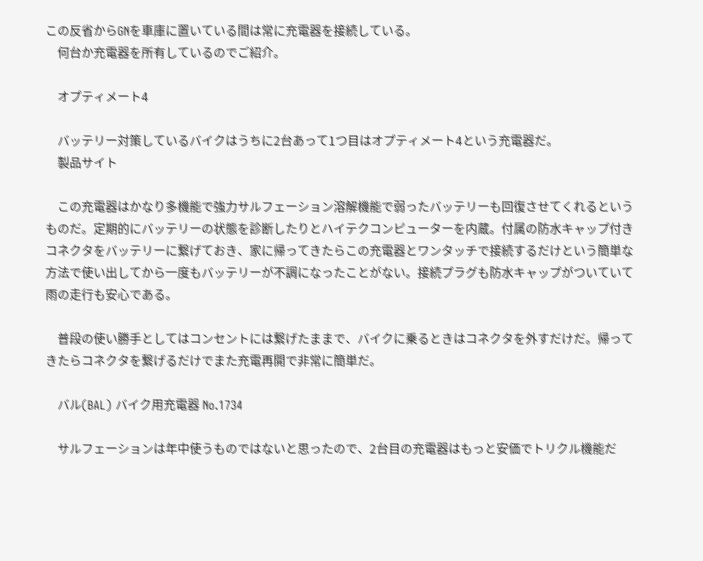この反省からGNを車庫に置いている間は常に充電器を接続している。
    何台か充電器を所有しているのでご紹介。

    オプティメート4

    バッテリー対策しているバイクはうちに2台あって1つ目はオプティメート4という充電器だ。
    製品サイト

    この充電器はかなり多機能で強力サルフェーション溶解機能で弱ったバッテリーも回復させてくれるというものだ。定期的にバッテリーの状態を診断したりとハイテクコンピューターを内蔵。付属の防水キャップ付きコネクタをバッテリーに繋げておき、家に帰ってきたらこの充電器とワンタッチで接続するだけという簡単な方法で使い出してから一度もバッテリーが不調になったことがない。接続プラグも防水キャップがついていて雨の走行も安心である。

    普段の使い勝手としてはコンセントには繋げたままで、バイクに乗るときはコネクタを外すだけだ。帰ってきたらコネクタを繋げるだけでまた充電再開で非常に簡単だ。

    バル(BAL) バイク用充電器 No.1734

    サルフェーションは年中使うものではないと思ったので、2台目の充電器はもっと安価でトリクル機能だ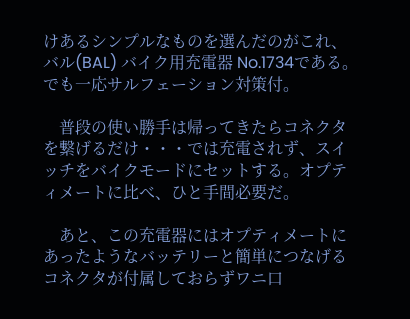けあるシンプルなものを選んだのがこれ、バル(BAL) バイク用充電器 No.1734である。でも一応サルフェーション対策付。

    普段の使い勝手は帰ってきたらコネクタを繋げるだけ・・・では充電されず、スイッチをバイクモードにセットする。オプティメートに比べ、ひと手間必要だ。

    あと、この充電器にはオプティメートにあったようなバッテリーと簡単につなげるコネクタが付属しておらずワニ口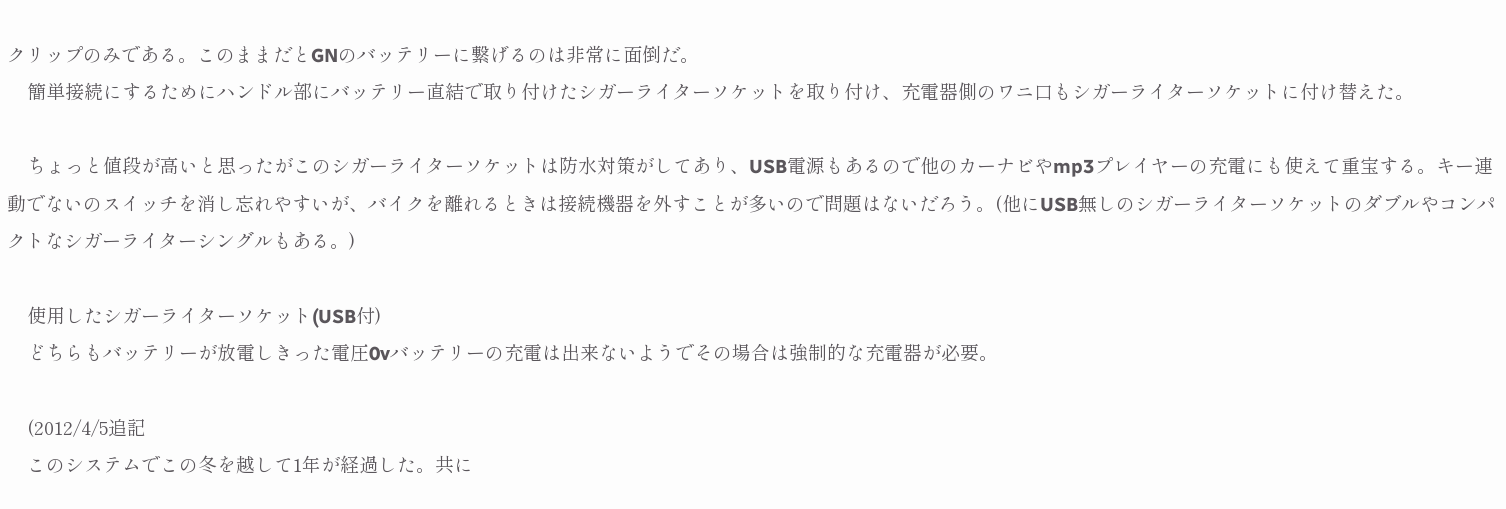クリップのみである。このままだとGNのバッテリーに繋げるのは非常に面倒だ。
    簡単接続にするためにハンドル部にバッテリー直結で取り付けたシガーライターソケットを取り付け、充電器側のワニ口もシガーライターソケットに付け替えた。

    ちょっと値段が高いと思ったがこのシガーライターソケットは防水対策がしてあり、USB電源もあるので他のカーナビやmp3プレイヤーの充電にも使えて重宝する。キー連動でないのスイッチを消し忘れやすいが、バイクを離れるときは接続機器を外すことが多いので問題はないだろう。(他にUSB無しのシガーライターソケットのダブルやコンパクトなシガーライターシングルもある。)

    使用したシガーライターソケット(USB付)
    どちらもバッテリーが放電しきった電圧0vバッテリーの充電は出来ないようでその場合は強制的な充電器が必要。

    (2012/4/5追記
    このシステムでこの冬を越して1年が経過した。共に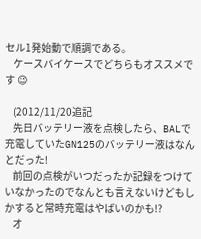セル1発始動で順調である。
    ケースバイケースでどちらもオススメです 😉

    (2012/11/20追記
    先日バッテリー液を点検したら、BALで充電していたGN125のバッテリー液はなんとだった!
    前回の点検がいつだったか記録をつけていなかったのでなんとも言えないけどもしかすると常時充電はやばいのかも!?
    オ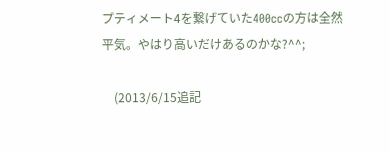プティメート4を繋げていた400ccの方は全然平気。やはり高いだけあるのかな?^^;

    (2013/6/15追記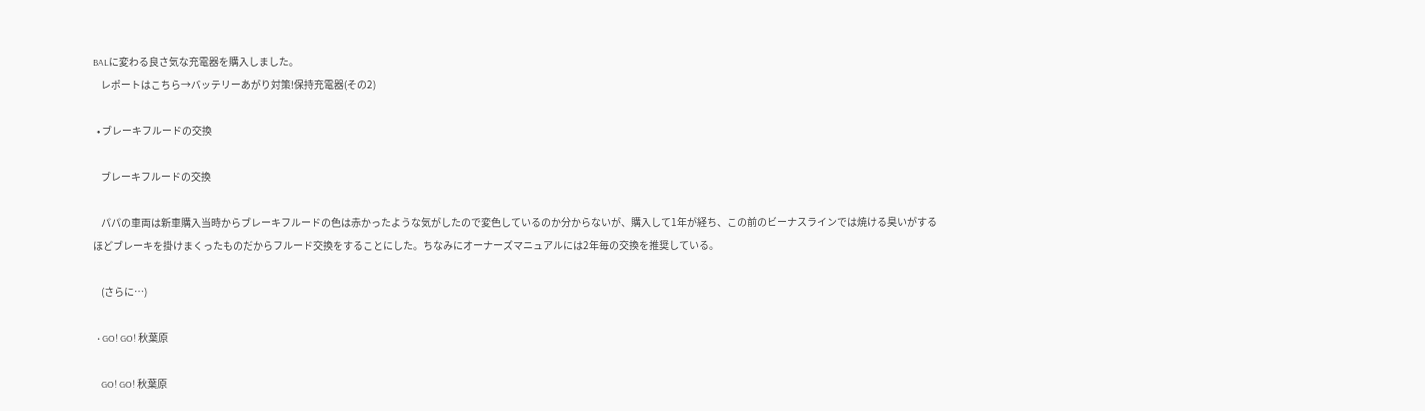BALに変わる良さ気な充電器を購入しました。
    レポートはこちら→バッテリーあがり対策!保持充電器(その2)

  • ブレーキフルードの交換

    ブレーキフルードの交換

    パパの車両は新車購入当時からブレーキフルードの色は赤かったような気がしたので変色しているのか分からないが、購入して1年が経ち、この前のビーナスラインでは焼ける臭いがするほどブレーキを掛けまくったものだからフルード交換をすることにした。ちなみにオーナーズマニュアルには2年毎の交換を推奨している。

    (さらに…)

  • GO! GO! 秋葉原

    GO! GO! 秋葉原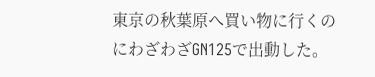東京の秋葉原へ買い物に行くのにわざわざGN125で出動した。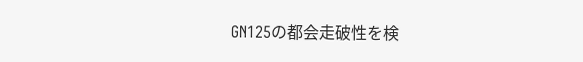GN125の都会走破性を検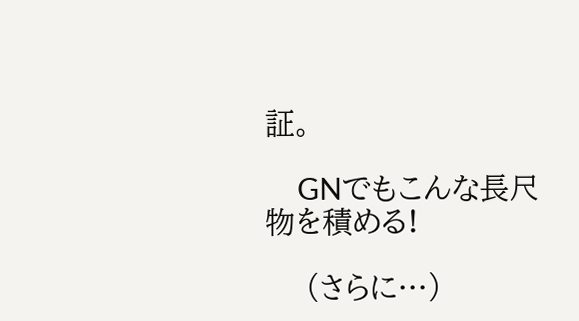証。

    GNでもこんな長尺物を積める!

    (さらに…)